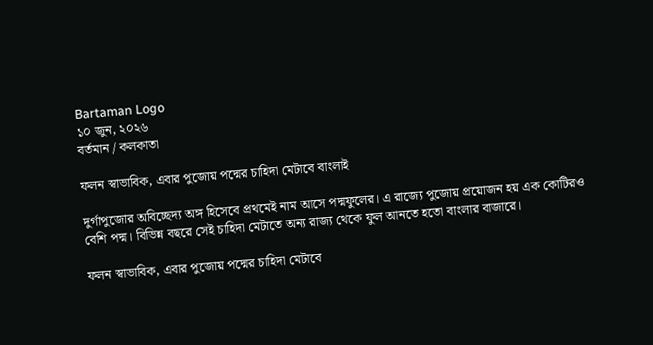Bartaman Logo
১০ জুন, ২০২৬
বর্তমান / কলকাতা

ফলন স্বাভাবিক, এবার পুজোয় পদ্মের চাহিদা মেটাবে বাংলাই

দুর্গাপুজোর অবিচ্ছেদ্য অঙ্গ হিসেবে প্রথমেই নাম আসে পদ্মফুলের। এ রাজ্যে পুজোয় প্রয়োজন হয় এক কোটিরও বেশি পদ্ম। বিভিন্ন বছরে সেই চাহিদা মেটাতে অন্য রাজ্য থেকে ফুল আনতে হতো বাংলার বাজারে।

ফলন স্বাভাবিক, এবার পুজোয় পদ্মের চাহিদা মেটাবে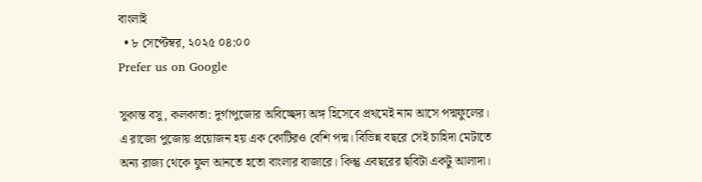বাংলাই
  • ৮ সেপ্টেম্বর, ২০২৫ ০৪:০০
Prefer us on Google

সুকান্ত বসু, কলকাতা: দুর্গাপুজোর অবিচ্ছেদ্য অঙ্গ হিসেবে প্রথমেই নাম আসে পদ্মফুলের। এ রাজ্যে পুজোয় প্রয়োজন হয় এক কোটিরও বেশি পদ্ম। বিভিন্ন বছরে সেই চাহিদা মেটাতে অন্য রাজ্য থেকে ফুল আনতে হতো বাংলার বাজারে। কিন্তু এবছরের ছবিটা একটু আলাদা।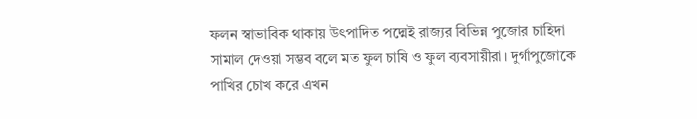ফলন স্বাভাবিক থাকায় উৎপাদিত পদ্মেই রাজ্যর বিভিন্ন পুজোর চাহিদা সামাল দেওয়া সম্ভব বলে মত ফুল চাষি ও ফুল ব্যবসায়ীরা। দুর্গাপুজোকে পাখির চোখ করে এখন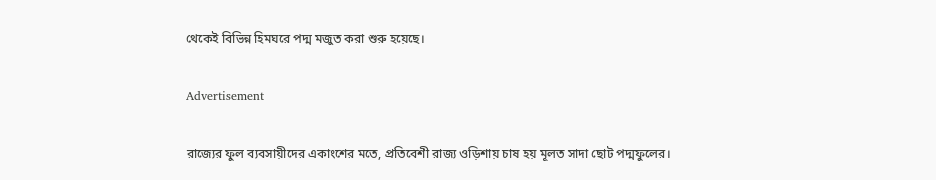থেকেই বিভিন্ন হিমঘরে পদ্ম মজুত করা শুরু হয়েছে।

Advertisement

রাজ্যের ফুল ব্যবসায়ীদের একাংশের মতে, প্রতিবেশী রাজ্য ওড়িশায় চাষ হয় মূলত সাদা ছোট পদ্মফুলের।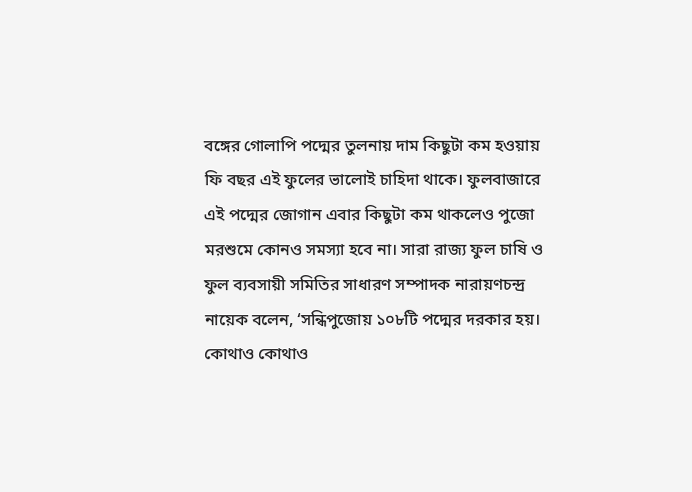বঙ্গের গোলাপি পদ্মের তুলনায় দাম কিছুটা কম হওয়ায় ফি বছর এই ফুলের ভালোই চাহিদা থাকে। ফুলবাজারে এই পদ্মের জোগান এবার কিছুটা কম থাকলেও পুজো মরশুমে কোনও সমস্যা হবে না। সারা রাজ্য ফুল চাষি ও ফুল ব্যবসায়ী সমিতির সাধারণ সম্পাদক নারায়ণচন্দ্র নায়েক বলেন, ‘সন্ধিপুজোয় ১০৮টি পদ্মের দরকার হয়। কোথাও কোথাও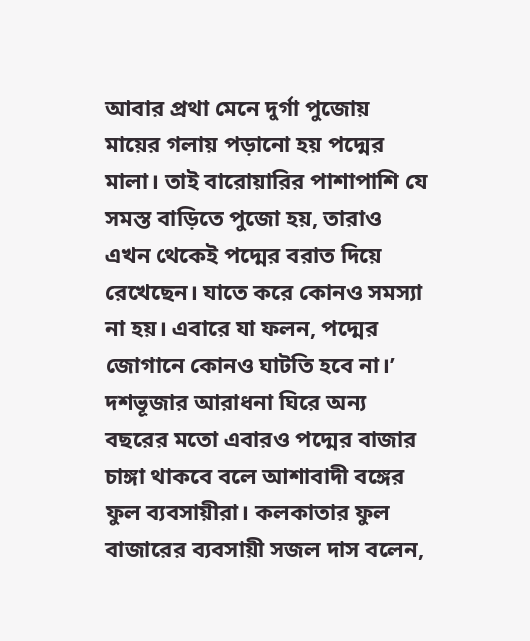আবার প্রথা মেনে দুর্গা পুজোয় মায়ের গলায় পড়ানো হয় পদ্মের মালা। তাই বারোয়ারির পাশাপাশি যে সমস্ত বাড়িতে পুজো হয়, তারাও এখন থেকেই পদ্মের বরাত দিয়ে রেখেছেন। যাতে করে কোনও সমস্যা না হয়। এবারে যা ফলন, পদ্মের জোগানে কোনও ঘাটতি হবে না।’
দশভূজার আরাধনা ঘিরে অন্য বছরের মতো এবারও পদ্মের বাজার চাঙ্গা থাকবে বলে আশাবাদী বঙ্গের ফুল ব্যবসায়ীরা। কলকাতার ফুল বাজারের ব্যবসায়ী সজল দাস বলেন,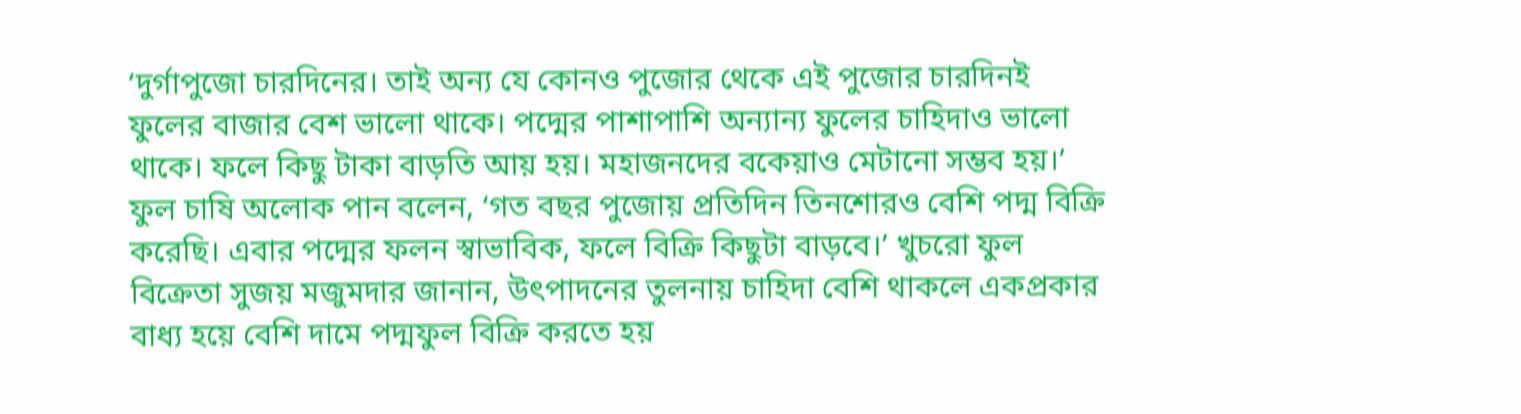‘দুর্গাপুজো চারদিনের। তাই অন্য যে কোনও পুজোর থেকে এই পুজোর চারদিনই ফুলের বাজার বেশ ভালো থাকে। পদ্মের পাশাপাশি অন্যান্য ফুলের চাহিদাও ভালো থাকে। ফলে কিছু টাকা বাড়তি আয় হয়। মহাজনদের বকেয়াও মেটানো সম্ভব হয়।’ ফুল চাষি অলোক পান বলেন, ‘গত বছর পুজোয় প্রতিদিন তিনশোরও বেশি পদ্ম বিক্রি করেছি। এবার পদ্মের ফলন স্বাভাবিক, ফলে বিক্রি কিছুটা বাড়বে।’ খুচরো ফুল বিক্রেতা সুজয় মজুমদার জানান, উৎপাদনের তুলনায় চাহিদা বেশি থাকলে একপ্রকার বাধ্য হয়ে বেশি দামে পদ্মফুল বিক্রি করতে হয়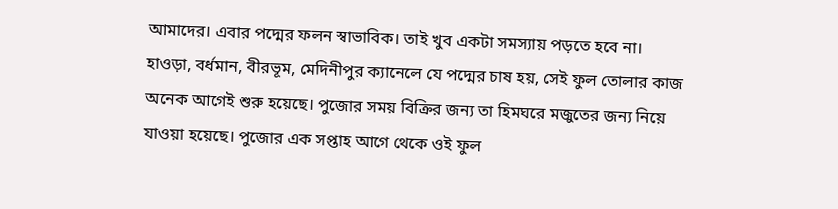আমাদের। এবার পদ্মের ফলন স্বাভাবিক। তাই খুব একটা সমস্যায় পড়তে হবে না।
হাওড়া, বর্ধমান, বীরভূম, মেদিনীপুর ক্যানেলে যে পদ্মের চাষ হয়, সেই ফুল তোলার কাজ অনেক আগেই শুরু হয়েছে। পুজোর সময় বিক্রির জন্য তা হিমঘরে মজুতের জন্য নিয়ে যাওয়া হয়েছে। পুজোর এক সপ্তাহ আগে থেকে ওই ফুল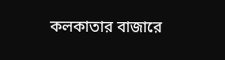কলকাতার বাজারে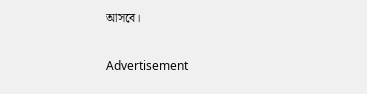আসবে।

Advertisement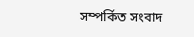সম্পর্কিত সংবাদ